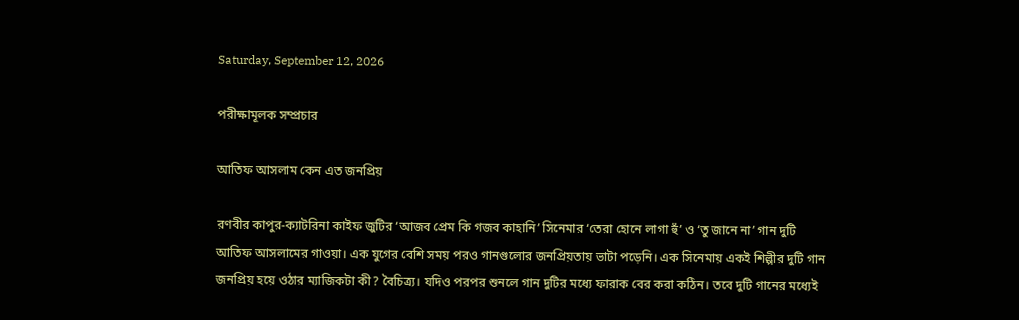Saturday, September 12, 2026

পরীক্ষামূলক সম্প্রচার

আতিফ আসলাম কেন এত জনপ্রিয়

রণবীর কাপুর-ক্যাটরিনা কাইফ জুটির ‘আজব প্রেম কি গজব কাহানি’ সিনেমার ‘তেরা হোনে লাগা হুঁ’ ও ‘তু জানে না’ গান দুটি আতিফ আসলামের গাওয়া। এক যুগের বেশি সময় পরও গানগুলোর জনপ্রিয়তায় ভাটা পড়েনি। এক সিনেমায় একই শিল্পীর দুটি গান জনপ্রিয় হয়ে ওঠার ম্যাজিকটা কী? বৈচিত্র্য। যদিও পরপর শুনলে গান দুটির মধ্যে ফারাক বের করা কঠিন। তবে দুটি গানের মধ্যেই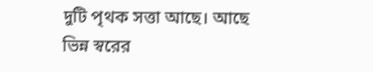দুটি পৃথক সত্তা আছে। আছে ভিন্ন স্বরের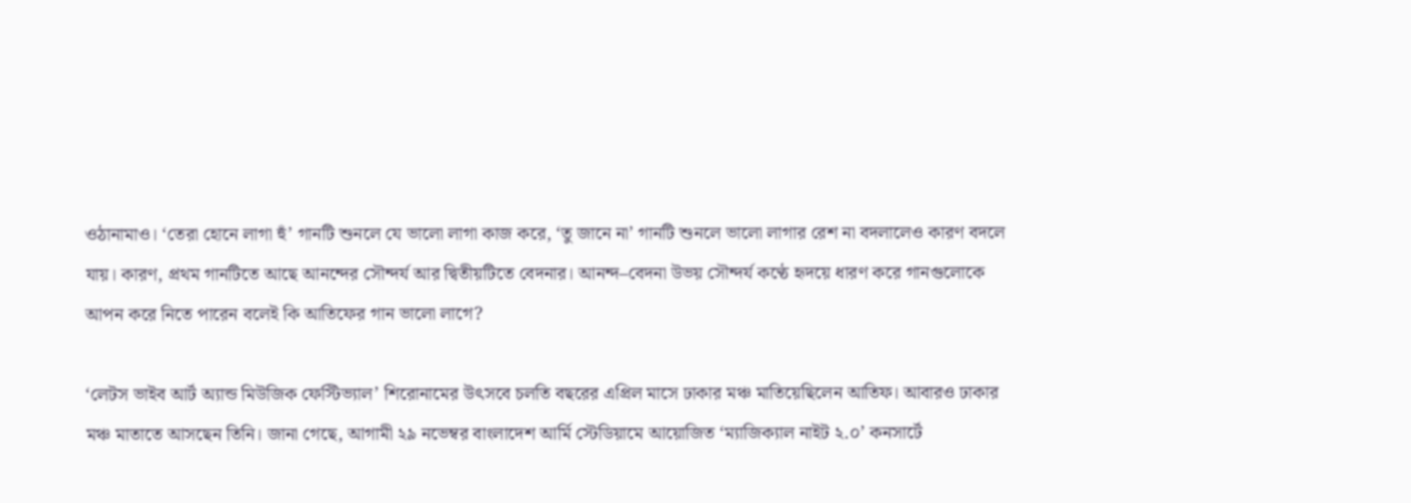ওঠানামাও। ‘তেরা হোনে লাগা হুঁ’ গানটি শুনলে যে ভালো লাগা কাজ করে, ‘তু জানে না’ গানটি শুনলে ভালো লাগার রেশ না বদলালেও কারণ বদলে যায়। কারণ, প্রথম গানটিতে আছে আনন্দের সৌন্দর্য আর দ্বিতীয়টিতে বেদনার। আনন্দ–বেদনা উভয় সৌন্দর্য কণ্ঠে হৃদয়ে ধারণ করে গানগুলোকে আপন করে নিতে পারেন বলেই কি আতিফের গান ভালো লাগে?

‘লেটস ভাইব আর্ট অ্যান্ড মিউজিক ফেস্টিভ্যাল’ শিরোনামের উৎসবে চলতি বছরের এপ্রিল মাসে ঢাকার মঞ্চ মাতিয়েছিলেন আতিফ। আবারও ঢাকার মঞ্চ মাতাতে আসছেন তিনি। জানা গেছে, আগামী ২৯ নভেম্বর বাংলাদেশ আর্মি স্টেডিয়ামে আয়োজিত ‘ম্যাজিক্যাল নাইট ২.০’ কনসার্টে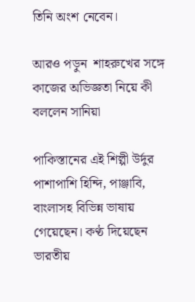তিনি অংশ নেবেন।

আরও পড়ুন  শাহরুখের সঙ্গে কাজের অভিজ্ঞতা নিয়ে কী বললেন সানিয়া

পাকিস্তানের এই শিল্পী উর্দুর পাশাপাশি হিন্দি, পাঞ্জাবি, বাংলাসহ বিভিন্ন ভাষায় গেয়েছেন। কণ্ঠ দিয়েছেন ভারতীয়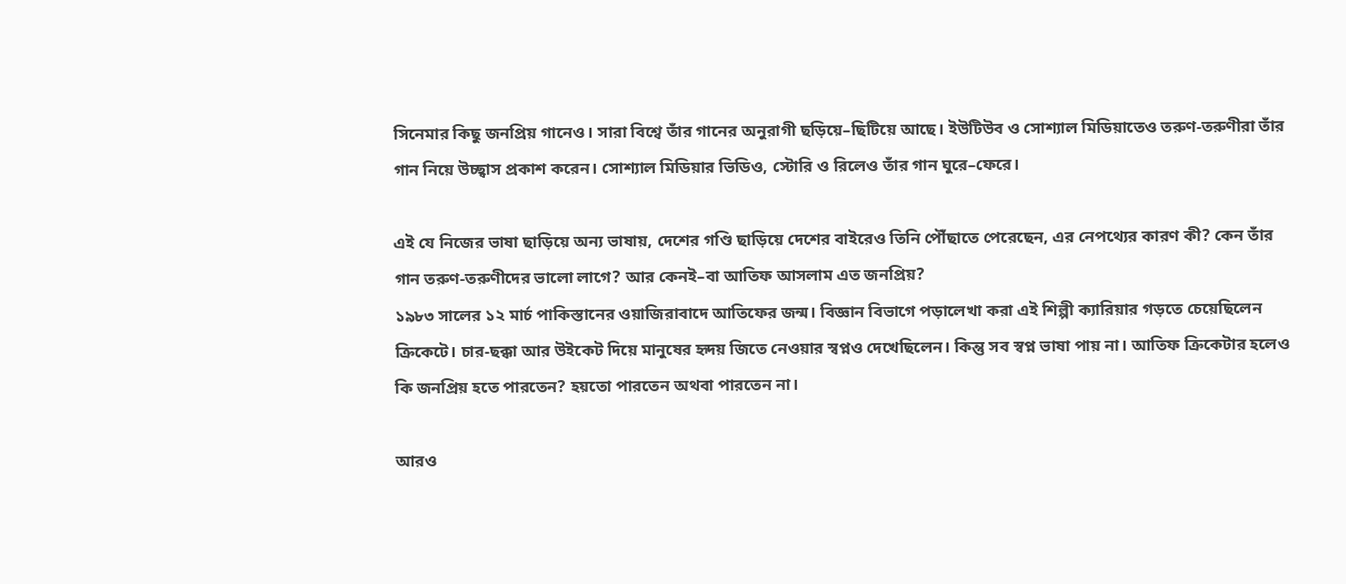সিনেমার কিছু জনপ্রিয় গানেও। সারা বিশ্বে তাঁর গানের অনুরাগী ছড়িয়ে–ছিটিয়ে আছে। ইউটিউব ও সোশ্যাল মিডিয়াতেও তরুণ-তরুণীরা তাঁর গান নিয়ে উচ্ছ্বাস প্রকাশ করেন। সোশ্যাল মিডিয়ার ভিডিও, স্টোরি ও রিলেও তাঁর গান ঘুরে–ফেরে।

এই যে নিজের ভাষা ছাড়িয়ে অন্য ভাষায়, দেশের গণ্ডি ছাড়িয়ে দেশের বাইরেও তিনি পৌঁছাতে পেরেছেন, এর নেপথ্যের কারণ কী? কেন তাঁর গান তরুণ-তরুণীদের ভালো লাগে? আর কেনই–বা আতিফ আসলাম এত জনপ্রিয়?
১৯৮৩ সালের ১২ মার্চ পাকিস্তানের ওয়াজিরাবাদে আতিফের জন্ম। বিজ্ঞান বিভাগে পড়ালেখা করা এই শিল্পী ক্যারিয়ার গড়তে চেয়েছিলেন ক্রিকেটে। চার-ছক্কা আর উইকেট দিয়ে মানুষের হৃদয় জিতে নেওয়ার স্বপ্নও দেখেছিলেন। কিন্তু সব স্বপ্ন ভাষা পায় না। আতিফ ক্রিকেটার হলেও কি জনপ্রিয় হতে পারতেন? হয়তো পারতেন অথবা পারতেন না।

আরও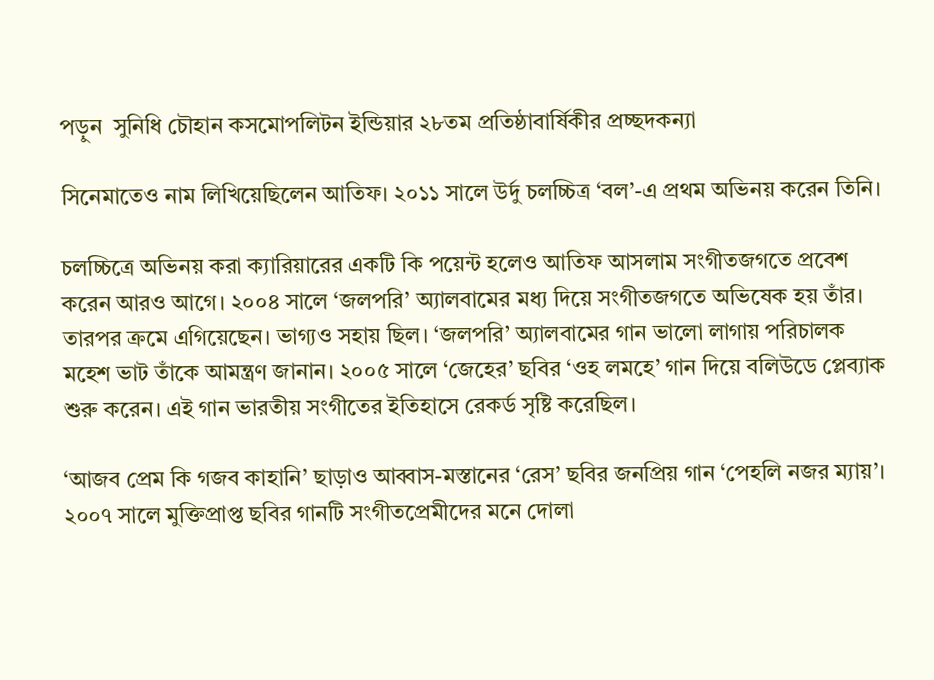পড়ুন  সুনিধি চৌহান কসমোপলিটন ইন্ডিয়ার ২৮তম প্রতিষ্ঠাবার্ষিকীর প্রচ্ছদকন্যা

সিনেমাতেও নাম লিখিয়েছিলেন আতিফ। ২০১১ সালে উর্দু চলচ্চিত্র ‘বল’-এ প্রথম অভিনয় করেন তিনি।

চলচ্চিত্রে অভিনয় করা ক্যারিয়ারের একটি কি পয়েন্ট হলেও আতিফ আসলাম সংগীতজগতে প্রবেশ করেন আরও আগে। ২০০৪ সালে ‘জলপরি’ অ্যালবামের মধ্য দিয়ে সংগীতজগতে অভিষেক হয় তাঁর। তারপর ক্রমে এগিয়েছেন। ভাগ্যও সহায় ছিল। ‘জলপরি’ অ্যালবামের গান ভালো লাগায় পরিচালক মহেশ ভাট তাঁকে আমন্ত্রণ জানান। ২০০৫ সালে ‘জেহের’ ছবির ‘ওহ লমহে’ গান দিয়ে বলিউডে প্লেব্যাক শুরু করেন। এই গান ভারতীয় সংগীতের ইতিহাসে রেকর্ড সৃষ্টি করেছিল।

‘আজব প্রেম কি গজব কাহানি’ ছাড়াও আব্বাস-মস্তানের ‘রেস’ ছবির জনপ্রিয় গান ‘পেহলি নজর ম্যায়’। ২০০৭ সালে মুক্তিপ্রাপ্ত ছবির গানটি সংগীতপ্রেমীদের মনে দোলা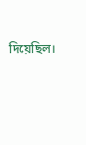দিয়েছিল।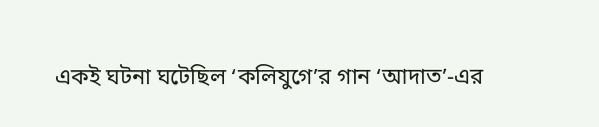একই ঘটনা ঘটেছিল ‘কলিযুগে’র গান ‘আদাত’-এর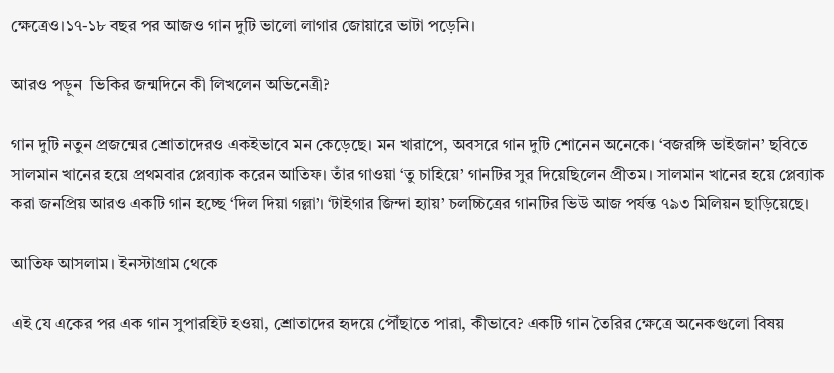ক্ষেত্রেও।১৭-১৮ বছর পর আজও গান দুটি ভালো লাগার জোয়ারে ভাটা পড়েনি।

আরও পড়ুন  ভিকির জন্মদিনে কী লিখলেন অভিনেত্রী?

গান দুটি নতুন প্রজন্মের শ্রোতাদেরও একইভাবে মন কেড়েছে। মন খারাপে, অবসরে গান দুটি শোনেন অনেকে। ‘বজরঙ্গি ভাইজান’ ছবিতে সালমান খানের হয়ে প্রথমবার প্লেব্যাক করেন আতিফ। তাঁর গাওয়া ‘তু চাহিয়ে’ গানটির সুর দিয়েছিলেন প্রীতম। সালমান খানের হয়ে প্লেব্যাক করা জনপ্রিয় আরও একটি গান হচ্ছে ‘দিল দিয়া গল্লা’। ‘টাইগার জিন্দা হ্যায়’ চলচ্চিত্রের গানটির ভিউ আজ পর্যন্ত ৭৯৩ মিলিয়ন ছাড়িয়েছে।

আতিফ আসলাম। ইনস্টাগ্রাম থেকে

এই যে একের পর এক গান সুপারহিট হওয়া, শ্রোতাদের হৃদয়ে পৌঁছাতে পারা, কীভাবে? একটি গান তৈরির ক্ষেত্রে অনেকগুলো বিষয়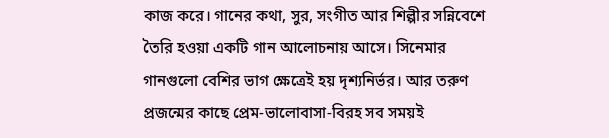কাজ করে। গানের কথা, সুর, সংগীত আর শিল্পীর সন্নিবেশে তৈরি হওয়া একটি গান আলোচনায় আসে। সিনেমার গানগুলো বেশির ভাগ ক্ষেত্রেই হয় দৃশ্যনির্ভর। আর তরুণ প্রজন্মের কাছে প্রেম-ভালোবাসা-বিরহ সব সময়ই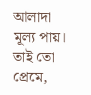আলাদা মূল্য পায়। তাই তো প্রেমে,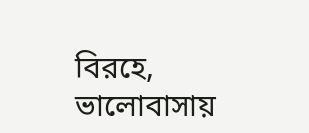বিরহে, ভালোবাসায়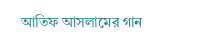আতিফ আসলামের গান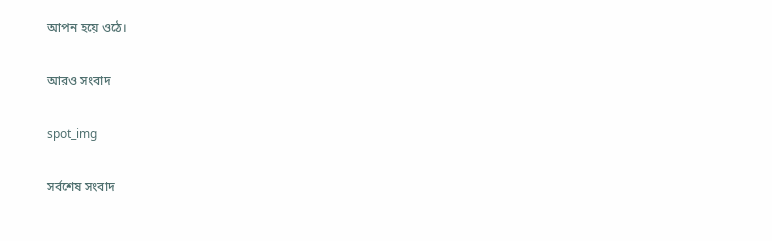আপন হয়ে ওঠে।

আরও সংবাদ

spot_img

সর্বশেষ সংবাদ